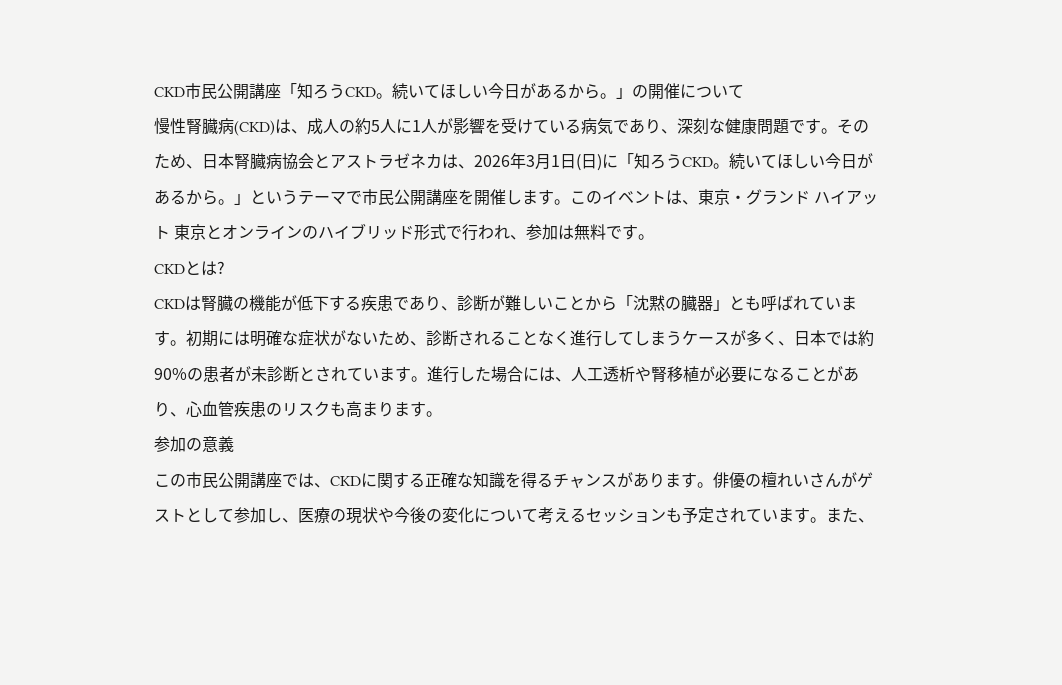CKD市民公開講座「知ろうCKD。続いてほしい今日があるから。」の開催について
慢性腎臓病(CKD)は、成人の約5人に1人が影響を受けている病気であり、深刻な健康問題です。そのため、日本腎臓病協会とアストラゼネカは、2026年3月1日(日)に「知ろうCKD。続いてほしい今日があるから。」というテーマで市民公開講座を開催します。このイベントは、東京・グランド ハイアット 東京とオンラインのハイブリッド形式で行われ、参加は無料です。
CKDとは?
CKDは腎臓の機能が低下する疾患であり、診断が難しいことから「沈黙の臓器」とも呼ばれています。初期には明確な症状がないため、診断されることなく進行してしまうケースが多く、日本では約90%の患者が未診断とされています。進行した場合には、人工透析や腎移植が必要になることがあり、心血管疾患のリスクも高まります。
参加の意義
この市民公開講座では、CKDに関する正確な知識を得るチャンスがあります。俳優の檀れいさんがゲストとして参加し、医療の現状や今後の変化について考えるセッションも予定されています。また、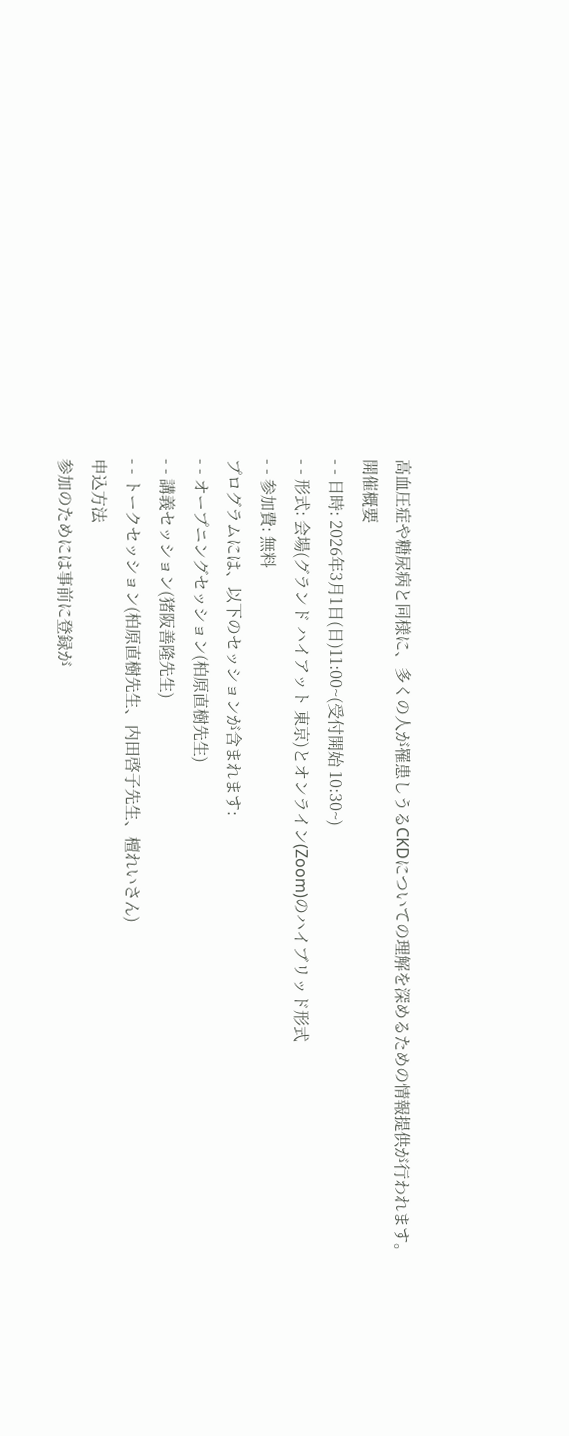高血圧症や糖尿病と同様に、多くの人が罹患しうるCKDについての理解を深めるための情報提供が行われます。
開催概要
- - 日時: 2026年3月1日(日)11:00~(受付開始 10:30~)
- - 形式: 会場(グランド ハイアット 東京)とオンライン(Zoom)のハイブリッド形式
- - 参加費: 無料
プログラムには、以下のセッションが含まれます:
- - オープニングセッション(柏原直樹先生)
- - 講義セッション(猪阪善隆先生)
- - トークセッション(柏原直樹先生、内田啓子先生、檀れいさん)
申込方法
参加のためには事前に登録が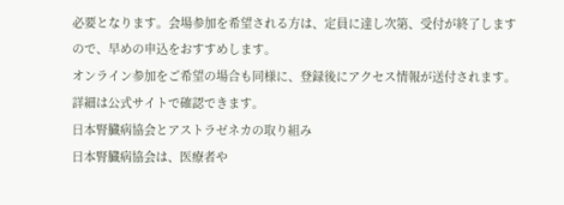必要となります。会場参加を希望される方は、定員に達し次第、受付が終了しますので、早めの申込をおすすめします。
オンライン参加をご希望の場合も同様に、登録後にアクセス情報が送付されます。詳細は公式サイトで確認できます。
日本腎臓病協会とアストラゼネカの取り組み
日本腎臓病協会は、医療者や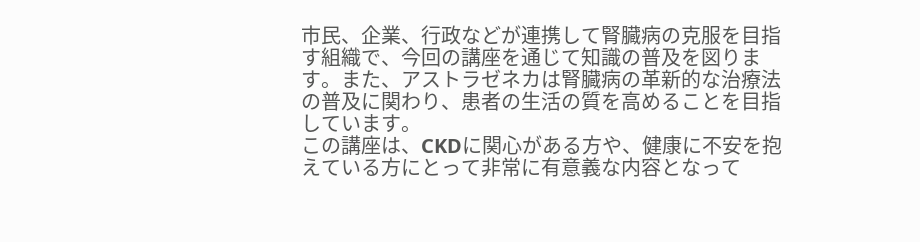市民、企業、行政などが連携して腎臓病の克服を目指す組織で、今回の講座を通じて知識の普及を図ります。また、アストラゼネカは腎臓病の革新的な治療法の普及に関わり、患者の生活の質を高めることを目指しています。
この講座は、CKDに関心がある方や、健康に不安を抱えている方にとって非常に有意義な内容となって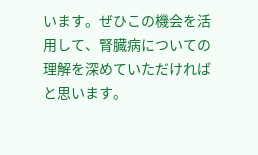います。ぜひこの機会を活用して、腎臓病についての理解を深めていただければと思います。